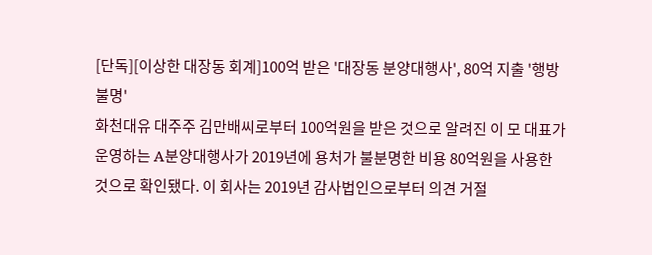[단독][이상한 대장동 회계]100억 받은 '대장동 분양대행사', 80억 지출 '행방불명'
화천대유 대주주 김만배씨로부터 100억원을 받은 것으로 알려진 이 모 대표가 운영하는 A분양대행사가 2019년에 용처가 불분명한 비용 80억원을 사용한 것으로 확인됐다. 이 회사는 2019년 감사법인으로부터 의견 거절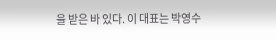을 받은 바 있다. 이 대표는 박영수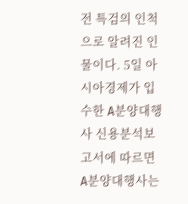전 특검의 인척으로 알려진 인물이다. 5일 아시아경제가 입수한 A분양대행사 신용분석보고서에 따르면 A분양대행사는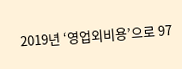2019년 ‘영업외비용’으로 97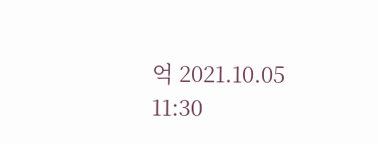억 2021.10.05 11:30